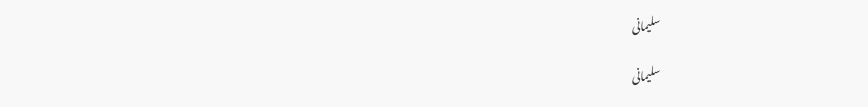سلیمانی

سلیمانی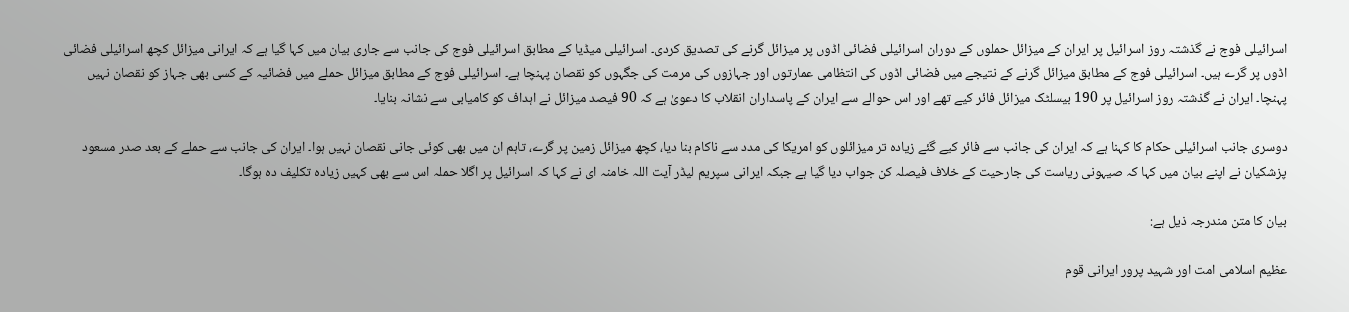اسرائیلی فوج نے گذشتہ روز اسرائیل پر ایران کے میزائل حملوں کے دوران اسرائیلی فضائی اڈوں پر میزائل گرنے کی تصدیق کردی۔ اسرائیلی میڈیا کے مطابق اسرائیلی فوج کی جانب سے جاری بیان میں کہا گیا ہے کہ ایرانی میزائل کچھ اسرائیلی فضائی اڈوں پر گرے ہیں۔ اسرائیلی فوج کے مطابق میزائل گرنے کے نتیجے میں فضائی اڈوں کی انتظامی عمارتوں اور جہازوں کی مرمت کی جگہوں کو نقصان پہنچا ہے۔ اسرائیلی فوج کے مطابق میزائل حملے میں فضائیہ کے کسی بھی جہاز کو نقصان نہیں پہنچا۔ ایران نے گذشتہ روز اسرائیل پر 190 بیسلٹک میزائل فائر کیے تھے اور اس حوالے سے ایران کے پاسداران انقلاب کا دعویٰ ہے کہ 90 فیصد میزائل نے اہداف کو کامیابی سے نشانہ بنایا۔

دوسری جانب اسرائیلی حکام کا کہنا ہے کہ ایران کی جانب سے فائر کیے گئے زیادہ تر میزائلوں کو امریکا کی مدد سے ناکام بنا دیا، کچھ میزائل زمین پر گرے، تاہم ان میں بھی کوئی جانی نقصان نہیں ہوا۔ ایران کی جانب سے حملے کے بعد صدر مسعود پزشکیان نے اپنے بیان میں کہا کہ صیہونی ریاست کی جارحیت کے خلاف فیصلہ کن جواب دیا گیا ہے جبکہ ایرانی سپریم لیڈر آیت اللہ خامنہ ای نے کہا کہ اسرائیل پر اگلا حملہ اس سے بھی کہیں زیادہ تکلیف دہ ہوگا۔

بیان کا متن مندرجہ ذيل ہے:

عظیم اسلامی امت اور شہید پرور ایرانی قوم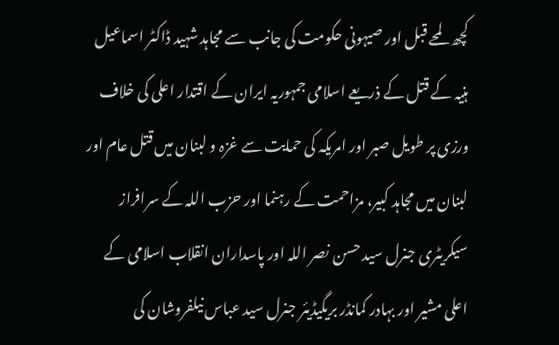کچھ لمحے قبل اور صیہونی حکومت کی جانب سے مجاہد شہید ڈاکٹر اسماعیل ہنیہ کے قتل کے ذریعے اسلامی جمہوریہ ایران کے اقتدار اعلی کی خلاف ورزی پر طویل صبر اور امریکہ کی حمایت سے غزہ و لبنان میں قتل عام اور لبنان میں مجاہد کبیر، مزاحمت کے رہنما اور حزب اللہ کے سرافراز سیکریٹری جنرل سید حسن نصر اللہ اور پاسداران انقلاب اسلامی کے اعلی مشیر اور بہادر کمانڈر بریگیڈیئر جنرل سید عباس نیلفروشان کی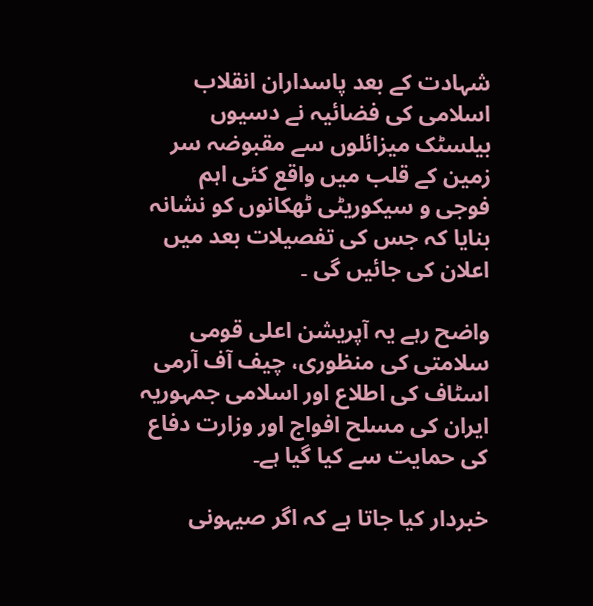شہادت کے بعد پاسداران انقلاب اسلامی کی فضائیہ نے دسیوں بیلسٹک میزائلوں سے مقبوضہ سر زمین کے قلب میں واقع کئی اہم فوجی و سیکوریٹی ٹھکانوں کو نشانہ بنایا کہ جس کی تفصیلات بعد میں اعلان کی جائيں گی ۔

واضح رہے یہ آپریشن اعلی قومی سلامتی کی منظوری، چیف آف آرمی اسٹاف کی اطلاع اور اسلامی جمہوریہ ایران کی مسلح افواج اور وزارت دفاع کی حمایت سے کیا گيا ہے۔

خبردار کیا جاتا ہے کہ اگر صیہونی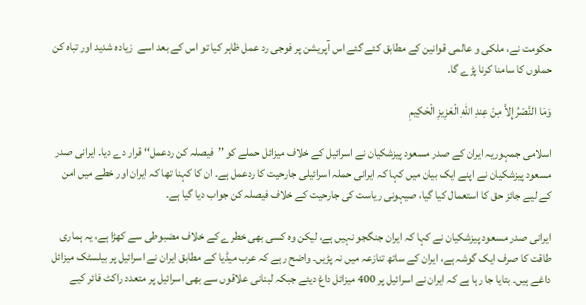حکومت نے، ملکی و عالمی قوانین کے مطابق کئے گئے اس آپریشن پر فوجی رد عمل ظاہر کیا تو اس کے بعد اسے  زيادہ شدید اور تباہ کن حملوں کا سامنا کرنا پڑے گا۔

وَمَا النَّصْرُ إِلاَّ مِنْ عِندِ اللّهِ الْعَزِیزِ الْحَکِیمِ

اسلامی جمہوریہ ایران کے صدر مسعود پیزشکیان نے اسرائیل کے خلاف میزائل حملے کو ’’فیصلہ کن ردعمل‘‘ قرار دے دیا۔ ایرانی صدر مسعود پیزشکیان نے اپنے ایک بیان میں کہا کہ ایرانی حملہ اسرائیلی جارحیت کا ردعمل ہے۔ ان کا کہنا تھا کہ ایران اور خطے میں امن کے لیے جائز حق کا استعمال کیا گیا، صیہونی ریاست کی جارحیت کے خلاف فیصلہ کن جواب دیا گیا ہے۔

ایرانی صدر مسعود پیزشکیان نے کہا کہ ایران جنگجو نہیں ہے، لیکن وہ کسی بھی خطرے کے خلاف مضبوطی سے کھڑا ہے، یہ ہماری طاقت کا صرف ایک گوشہ ہے، ایران کے ساتھ تنازعہ میں نہ پڑیں۔ واضح رہے کہ عرب میڈیا کے مطابق ایران نے اسرائیل پر بیلسٹک میزائل داغے ہیں۔ بتایا جا رہا ہے کہ ایران نے اسرائیل پر 400 میزائل داغ دیئے جبکہ لبنانی علاقوں سے بھی اسرائیل پر متعدد راکٹ فائر کیے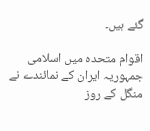گئے ہیں۔

اقوام متحدہ میں اسلامی جمہوریہ ایران کے نمائندے نے منگل کے روز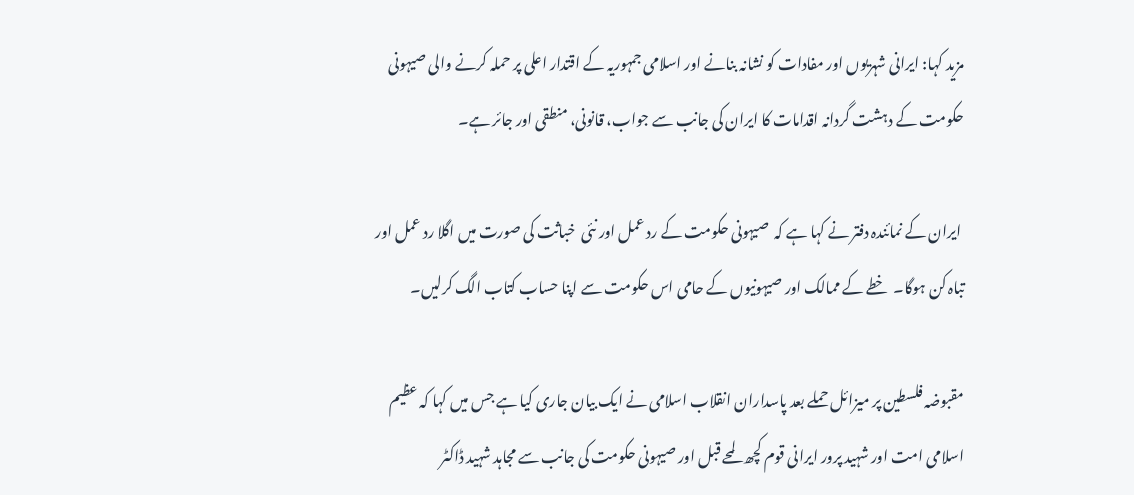مزید کہا: ایرانی شہریوں اور مفادات کو نشانہ بنانے اور اسلامی جمہوریہ کے اقتدار اعلی پر حملہ کرنے والی صیہونی حکومت کے دہشت گردانہ اقدامات کا ایران کی جانب سے جواب، قانونی، منطقی اور جائر ہے۔

 ایران کے نمائندہ دفتر نے کہا ہے کہ  صیہونی حکومت کے رد عمل اور نئی  خباثت کی صورت میں اگلا رد عمل اور تباہ کن ہوگا۔  خطے کے ممالک اور صیہونیوں کے حامی اس حکومت سے اپنا حساب کتاب الگ کرلیں۔

مقبوضہ فلسطین پر میزائل حملے بعد پاسداران انقلاب اسلامی نے ایک بیان جاری کیا ہے جس میں کہا کہ عظیم اسلامی امت اور شہید پرور ایرانی قوم کچھ لمحے قبل اور صیہونی حکومت کی جانب سے مجاہد شہید ڈاکٹر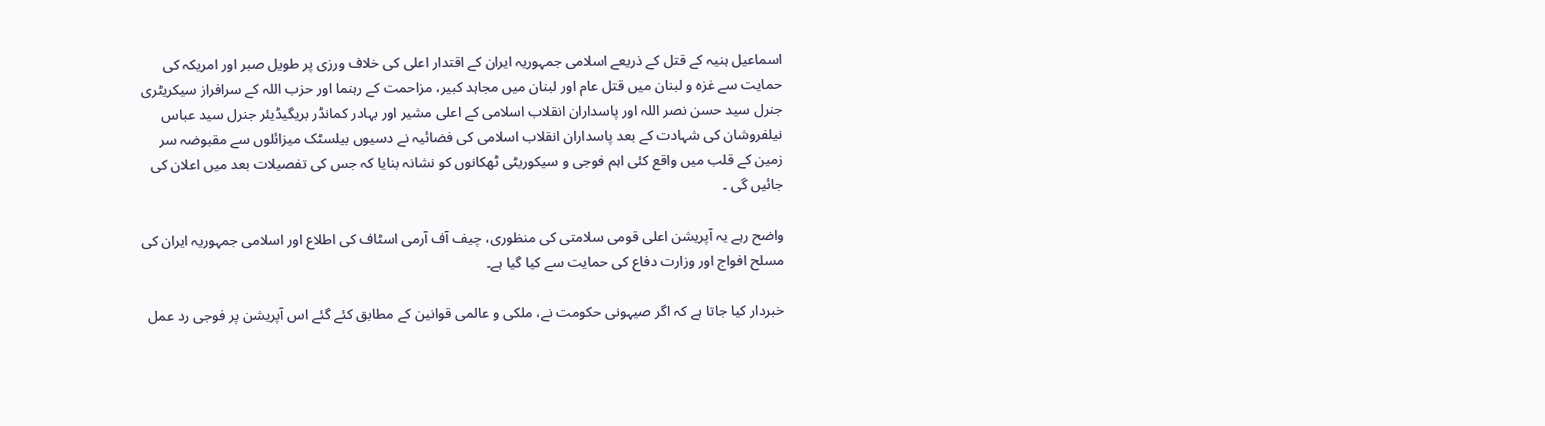اسماعیل ہنیہ کے قتل کے ذریعے اسلامی جمہوریہ ایران کے اقتدار اعلی کی خلاف ورزی پر طویل صبر اور امریکہ کی حمایت سے غزہ و لبنان میں قتل عام اور لبنان میں مجاہد کبیر، مزاحمت کے رہنما اور حزب اللہ کے سرافراز سیکریٹری جنرل سید حسن نصر اللہ اور پاسداران انقلاب اسلامی کے اعلی مشیر اور بہادر کمانڈر بریگیڈیئر جنرل سید عباس نیلفروشان کی شہادت کے بعد پاسداران انقلاب اسلامی کی فضائیہ نے دسیوں بیلسٹک میزائلوں سے مقبوضہ سر زمین کے قلب میں واقع کئی اہم فوجی و سیکوریٹی ٹھکانوں کو نشانہ بنایا کہ جس کی تفصیلات بعد میں اعلان کی جائيں گی ۔

واضح رہے یہ آپریشن اعلی قومی سلامتی کی منظوری، چیف آف آرمی اسٹاف کی اطلاع اور اسلامی جمہوریہ ایران کی مسلح افواج اور وزارت دفاع کی حمایت سے کیا گيا ہے۔

خبردار کیا جاتا ہے کہ اگر صیہونی حکومت نے، ملکی و عالمی قوانین کے مطابق کئے گئے اس آپریشن پر فوجی رد عمل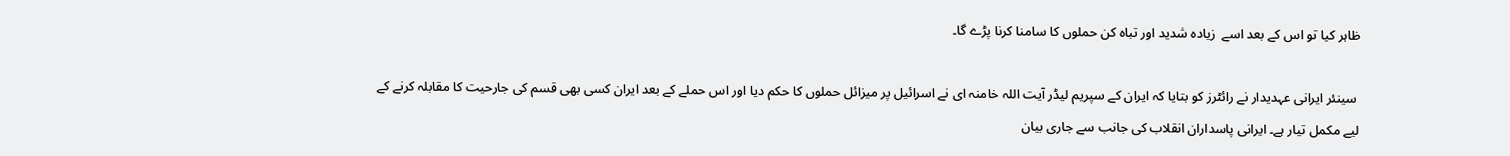ظاہر کیا تو اس کے بعد اسے  زيادہ شدید اور تباہ کن حملوں کا سامنا کرنا پڑے گا۔

 سینئر ایرانی عہدیدار نے رائٹرز کو بتایا کہ ایران کے سپریم لیڈر آیت اللہ خامنہ ای نے اسرائیل پر میزائل حملوں کا حکم دیا اور اس حملے کے بعد ایران کسی بھی قسم کی جارحیت کا مقابلہ کرنے کے لیے مکمل تیار ہے۔ ایرانی پاسداران انقلاب کی جانب سے جاری بیان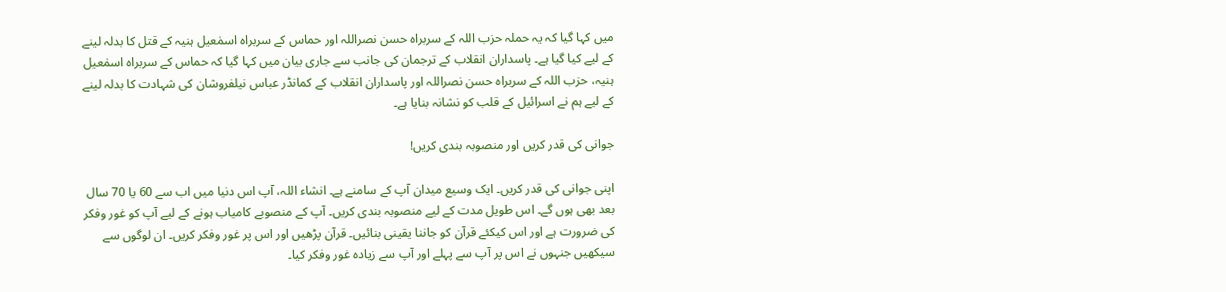میں کہا گیا کہ یہ حملہ حزب اللہ کے سربراہ حسن نصراللہ اور حماس کے سربراہ اسمٰعیل ہنیہ کے قتل کا بدلہ لینے کے لیے کیا گیا ہے۔ پاسداران انقلاب کے ترجمان کی جانب سے جاری بیان میں کہا گیا کہ حماس کے سربراہ اسمٰعیل ہنیہ، حزب اللہ کے سربراہ حسن نصراللہ اور پاسداران انقلاب کے کمانڈر عباس نیلفروشان کی شہادت کا بدلہ لینے کے لیے ہم نے اسرائیل کے قلب کو نشانہ بنایا ہے۔

جوانی کی قدر کریں اور منصوبہ بندی کریں!

اپنی جوانی کی قدر کریں۔ ایک وسیع میدان آپ کے سامنے ہے۔ انشاء اللہ، آپ اس دنیا میں اب سے 60 یا 70 سال بعد بھی ہوں گے۔ اس طویل مدت کے لیے منصوبہ بندی کریں۔ آپ کے منصوبے کامیاب ہونے کے لیے آپ کو غور وفکر کی ضرورت ہے اور اس کیکئے قرآن کو جاننا یقینی بنائیں۔ قرآن پڑھیں اور اس پر غور وفکر کریں۔ ان لوگوں سے سیکھیں جنہوں نے اس پر آپ سے پہلے اور آپ سے زیادہ غور وفکر کیا۔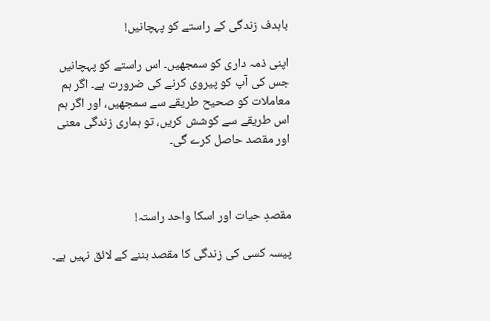باہدف زندگی کے راستے کو پہچانیں!

اپنی ذمہ داری کو سمجھیں۔ اس راستے کو پہچانیں جس کی آپ کو پیروی کرنے کی ضرورت ہے۔ اگر ہم معاملات کو صحیح طریقے سے سمجھیں، اور اگر ہم اس طریقے سے کوشش کریں، تو ہماری زندگی معنی اور مقصد حاصل کرے گی۔



مقصدِ حیات اور اسکا واحد راستہ!

پیسہ کسی کی زندگی کا مقصد بننے کے لائق نہیں ہے۔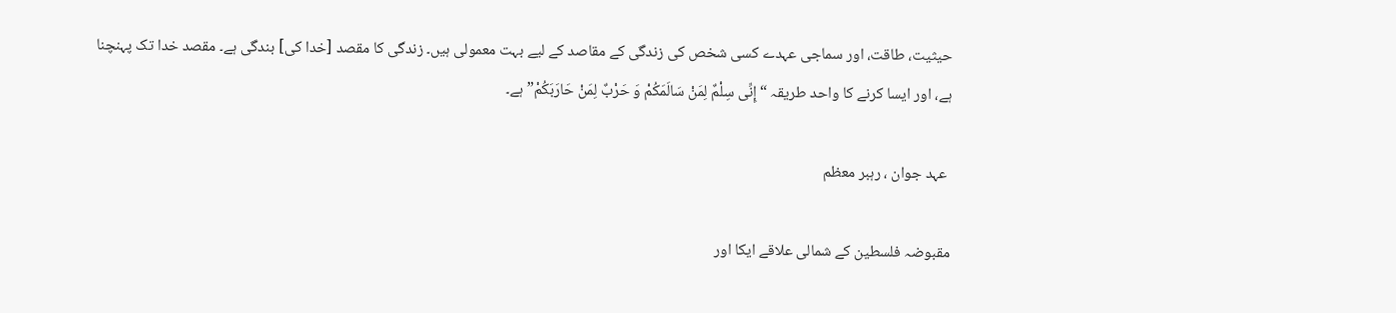حیثیت، طاقت، اور سماجی عہدے کسی شخص کی زندگی کے مقاصد کے لیے بہت معمولی ہیں۔ زندگی کا مقصد [خدا کی] بندگی ہے۔ مقصد خدا تک پہنچنا ہے، اور ایسا کرنے کا واحد طریقہ “إِنِّی سِلْمٌ لِمَنْ سَالَمَكُمْ وَ حَرْبٌ لِمَنْ حَارَبَكُمْ” ہے۔

 عہد جوان ، رہبر معظم

مقبوضہ فلسطین کے شمالی علاقے ایکا اور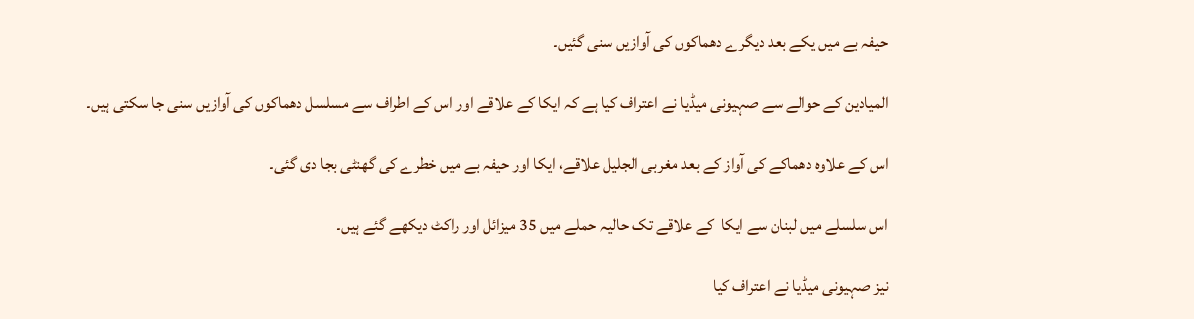حیفہ بے میں یکے بعد دیگرے دھماکوں کی آوازیں سنی گئیں۔

المیادین کے حوالے سے صہیونی میڈیا نے اعتراف کیا ہے کہ ایکا کے علاقے اور اس کے اطراف سے مسلسل دھماکوں کی آوازیں سنی جا سکتی ہیں۔

اس کے علاوہ دھماکے کی آواز کے بعد مغربی الجلیل علاقے، ایکا اور حیفہ بے میں خطرے کی گھنٹی بجا دی گئی۔

اس سلسلے میں لبنان سے ایکا  کے علاقے تک حالیہ حملے میں 35 میزائل اور راکٹ دیکھے گئے ہیں۔

نیز صہیونی میڈیا نے اعتراف کیا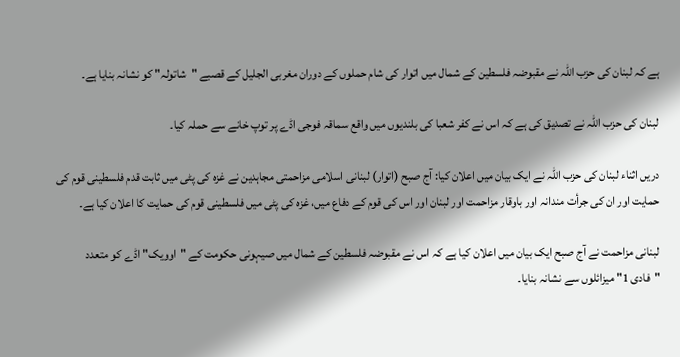ہے کہ لبنان کی حزب اللہ نے مقبوضہ فلسطین کے شمال میں اتوار کی شام حملوں کے دوران مغربی الجلیل کے قصبے "شاتولہ" کو نشانہ بنایا ہے۔

لبنان کی حزب اللہ نے تصدیق کی ہے کہ اس نے کفر شعبا کی بلندیوں میں واقع سماقہ فوجی اڈے پر توپ خانے سے حملہ کیا۔

دریں اثناء لبنان کی حزب اللہ نے ایک بیان میں اعلان کیا: آج صبح (اتوار) لبنانی اسلامی مزاحمتی مجاہدین نے غزہ کی پٹی میں ثابت قدم فلسطینی قوم کی حمایت اور ان کی جرأت مندانہ اور باوقار مزاحمت اور لبنان اور اس کی قوم کے دفاع میں، غزہ کی پٹی میں فلسطینی قوم کی حمایت کا اعلان کیا ہے۔

لبنانی مزاحمت نے آج صبح ایک بیان میں اعلان کیا ہے کہ اس نے مقبوضہ فلسطین کے شمال میں صیہونی حکومت کے "اوویک" اڈے کو متعدد "فادی 1" میزائلوں سے نشانہ بنایا۔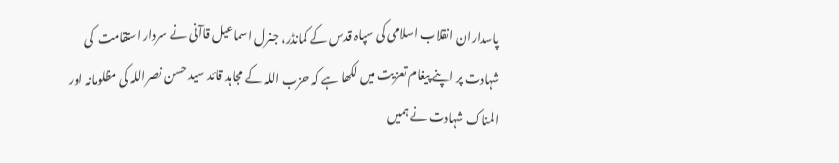پاسداران انقلاب اسلامی کی سپاہ قدس کے کمانڈر، جنرل اسماعیل قاآنی نے سردار استقامت  کی شہادت پر اپنے پیغام تعزیت میں لکھا ہے کہ حزب اللہ کے مجاہد قائد سید حسن نصراللہ کی مظلومانہ اور المناک شہادت نے ہميں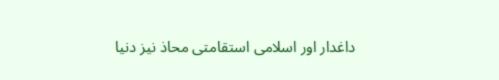داغدار اور اسلامی استقامتی محاذ نیز دنیا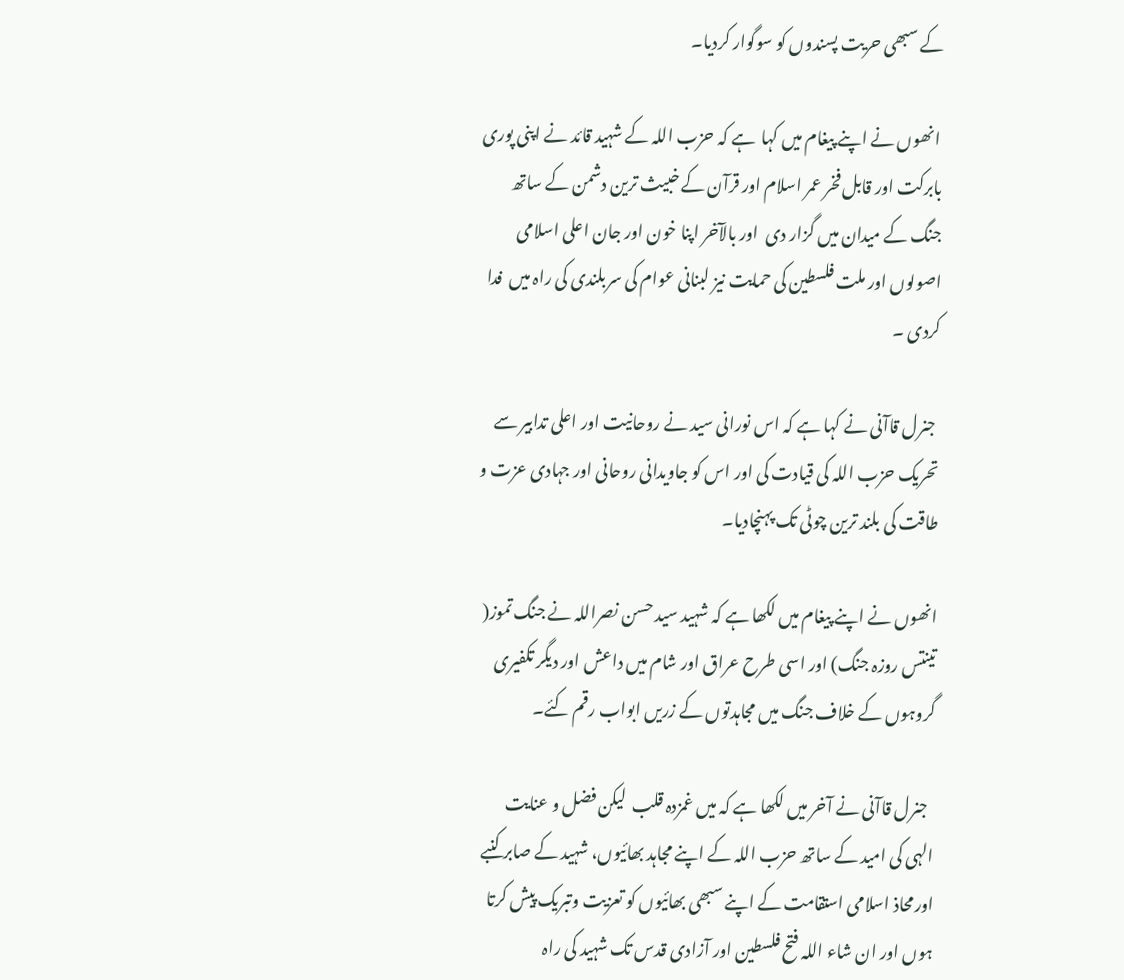کے سبھی حریت پسندوں کو سوگوار کردیا۔

 انھوں نے اپنے پیغام میں کہا  ہے کہ حزب اللہ کے شہید قائد نے اپنی پوری بابرکت اور قابل فخر عمر اسلام اور قرآن کے خبیث ترین دشمن کے ساتھ جنگ کے میدان میں گزار دی  اور بالآخر اپنا خون اور جان اعلی اسلامی اصولوں اور ملت فلسطین کی حمایت نیز لبنانی عوام کی سربلندی کی راہ میں  فدا کردی ۔

 جنرل قاآنی نے کہا ہے کہ اس نورانی سید نے روحانیت اور اعلی تدابیر سے تحریک حزب اللہ کی قیادت کی اور اس کو جاویدانی روحانی اور جہادی عزت و طاقت کی بلند ترین چوٹی تک پہنچادیا۔

انھوں نے اپنے پیغام میں لکھا ہے کہ شہید سید حسن نصراللہ نے جنگ تموز( تینتس روزہ جنگ) اور اسی طرح عراق اور شام میں داعش اور دیگر تکفیری گروہوں کے خلاف جنگ میں مجاہدتوں کے زریں ابواب رقم کئے۔

  جنرل قاآنی نے آخر میں لکھا ہے کہ میں غمزدہ قلب  لیکن فضل و عنایت الہی کی امید کے ساتھ حزب اللہ کے اپنے مجاہد بھائیوں، شہید کے صابر کنبے  اورمحاذ اسلامی استقامت کے اپنے سبھی بھائیوں کو تعزیت وتبریک پیش کرتا ہوں اور ان شاء اللہ فتح فلسطین اور آزادی قدس تک شہید کی راہ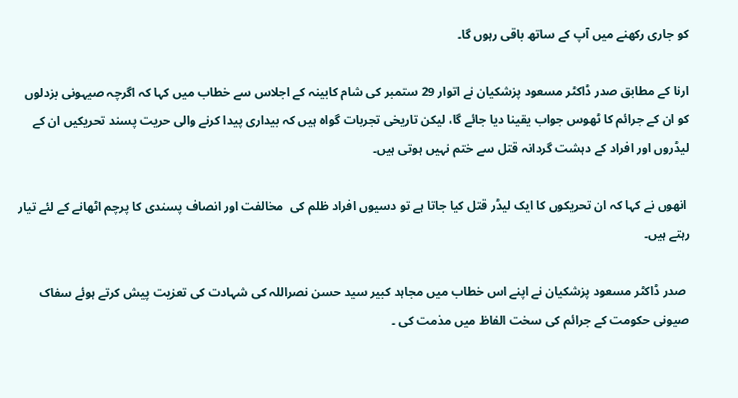کو جاری رکھنے میں آپ کے ساتھ باقی رہوں گا۔

ارنا کے مطابق صدر ڈاکٹر مسعود پزشکیان نے اتوار 29 ستمبر کی شام کابینہ کے اجلاس سے خطاب میں کہا کہ اگرچہ صیہونی بزدلوں کو ان کے جرائم کا ٹھوس جواب یقینا دیا جائے گا، لیکن تاریخی تجربات گواہ ہیں کہ بیداری پیدا کرنے والی حریت پسند تحریکیں ان کے لیڈروں اور افراد کے دہشت گردانہ قتل سے ختم نہیں ہوتی ہیں۔

 انھوں نے کہا کہ ان تحریکوں کا ایک لیڈر قتل کیا جاتا ہے تو دسیوں افراد ظلم کی  مخالفت اور انصاف پسندی کا پرچم اٹھانے کے لئے تیار رہتے ہیں۔

 صدر ڈاکٹر مسعود پزشکیان نے اپنے اس خطاب میں مجاہد کبیر سید حسن نصراللہ کی شہادت کی تعزیت پیش کرتے ہوئے سفاک صیونی حکومت کے جرائم کی سخت الفاظ میں مذمت کی ۔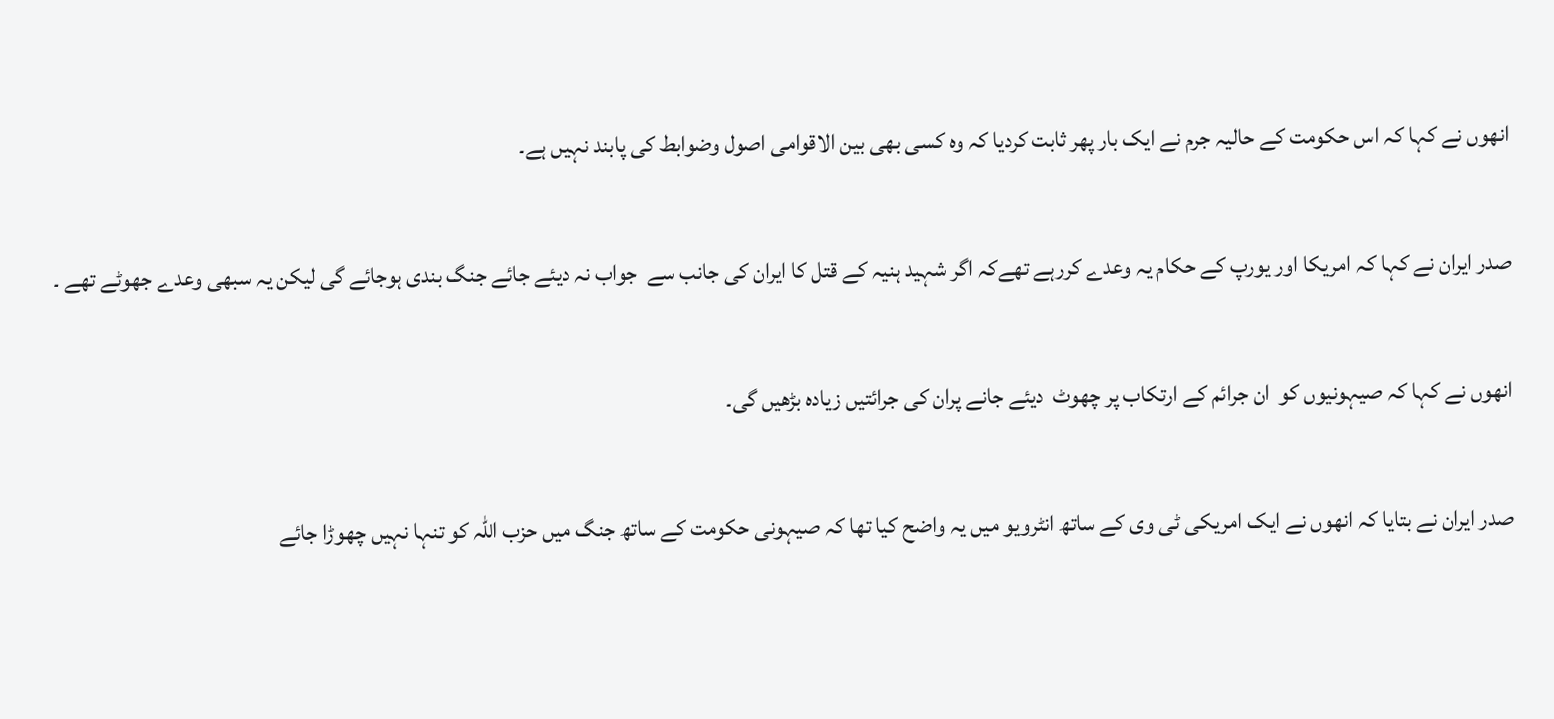انھوں نے کہا کہ اس حکومت کے حالیہ جرم نے ایک بار پھر ثابت کردیا کہ وہ کسی بھی بین الاقوامی اصول وضوابط کی پابند نہیں ہے۔

صدر ایران نے کہا کہ امریکا اور یورپ کے حکام یہ وعدے کررہے تھےکہ اگر شہید ہنیہ کے قتل کا ایران کی جانب سے  جواب نہ دیئے جائے جنگ بندی ہوجائے گی لیکن یہ سبھی وعدے جھوٹے تھے ۔

انھوں نے کہا کہ صیہونیوں کو  ان جرائم کے ارتکاب پر چھوٹ  دیئے جانے پران کی جرائتیں زیادہ بڑھیں گی۔

صدر ایران نے بتایا کہ انھوں نے ایک امریکی ٹی وی کے ساتھ انٹرویو میں یہ واضح کیا تھا کہ صیہونی حکومت کے ساتھ جنگ میں حزب اللہ کو تنہا نہیں چھوڑا جائے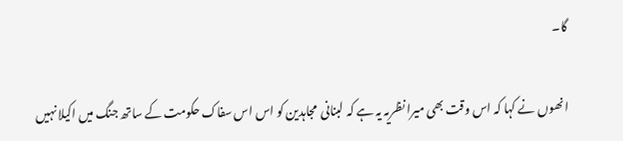گا۔

انھوں نے کہا کہ اس وقت بھی میرا نظریہ یہ ہے کہ لبنانی  مجاہدین کو اس اس سفاک حکومت کے ساتھ جنگ میں اکیلا نہیں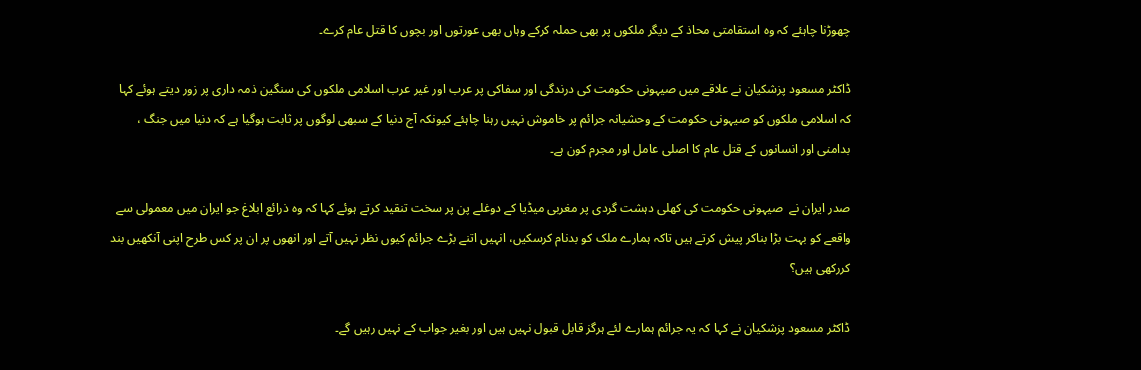چھوڑنا چاہئے کہ وہ استقامتی محاذ کے دیگر ملکوں پر بھی حملہ کرکے وہاں بھی عورتوں اور بچوں کا قتل عام کرے۔

ڈاکٹر مسعود پزشکیان نے علاقے میں صیہونی حکومت کی درندگی اور سفاکی پر عرب اور غیر عرب اسلامی ملکوں کی سنگین ذمہ داری پر زور دیتے ہوئے کہا کہ اسلامی ملکوں کو صیہونی حکومت کے وحشیانہ جرائم پر خاموش نہیں رہنا چاہئے کیونکہ آج دنیا کے سبھی لوگوں پر ثابت ہوگیا ہے کہ دنیا میں جنگ ، بدامنی اور انسانوں کے قتل عام کا اصلی عامل اور مجرم کون ہے۔

صدر ایران نے  صیہونی حکومت کی کھلی دہشت گردی پر مغربی میڈیا کے دوغلے پن پر سخت تنقید کرتے ہوئے کہا کہ وہ ذرائع ابلاغ جو ایران میں معمولی سے واقعے کو بہت بڑا بناکر پیش کرتے ہیں تاکہ ہمارے ملک کو بدنام کرسکیں، انہیں اتنے بڑے جرائم کیوں نظر نہیں آتے اور انھوں پر ان پر کس طرح اپنی آنکھیں بند کررکھی ہیں؟

ڈاکٹر مسعود پزشکیان نے کہا کہ یہ جرائم ہمارے لئے ہرگز قابل قبول نہیں ہیں اور بغیر جواب کے نہیں رہیں گے۔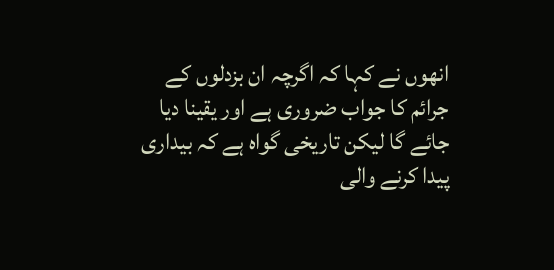انھوں نے کہا کہ اگرچہ ان بزدلوں کے جرائم کا جواب ضروری ہے اور یقینا دیا جائے گا لیکن تاریخی گواہ ہے کہ بیداری پیدا کرنے والی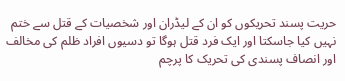حریت پسند تحریکوں کو ان کے لیڈران اور شخصیات کے قتل سے ختم نہیں کیا جاسکتا اور ایک فرد قتل ہوگا تو دسیوں افراد ظلم کی مخالف  اور انصاف پسندی کی تحریک کا پرچم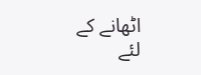اٹھانے کے لئے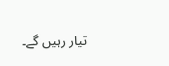تیار رہیں گے۔